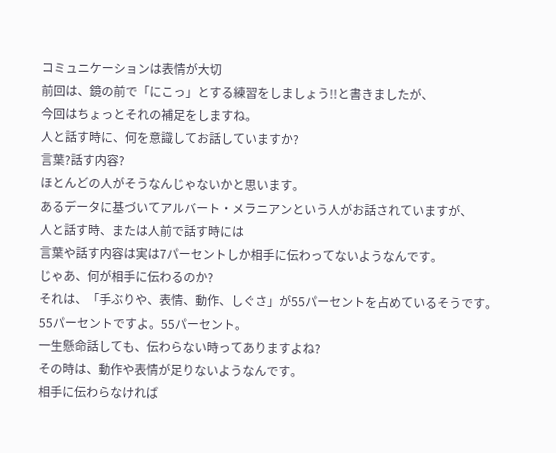コミュニケーションは表情が大切
前回は、鏡の前で「にこっ」とする練習をしましょう!!と書きましたが、
今回はちょっとそれの補足をしますね。
人と話す時に、何を意識してお話していますか?
言葉?話す内容?
ほとんどの人がそうなんじゃないかと思います。
あるデータに基づいてアルバート・メラニアンという人がお話されていますが、
人と話す時、または人前で話す時には
言葉や話す内容は実は7パーセントしか相手に伝わってないようなんです。
じゃあ、何が相手に伝わるのか?
それは、「手ぶりや、表情、動作、しぐさ」が55パーセントを占めているそうです。
55パーセントですよ。55パーセント。
一生懸命話しても、伝わらない時ってありますよね?
その時は、動作や表情が足りないようなんです。
相手に伝わらなければ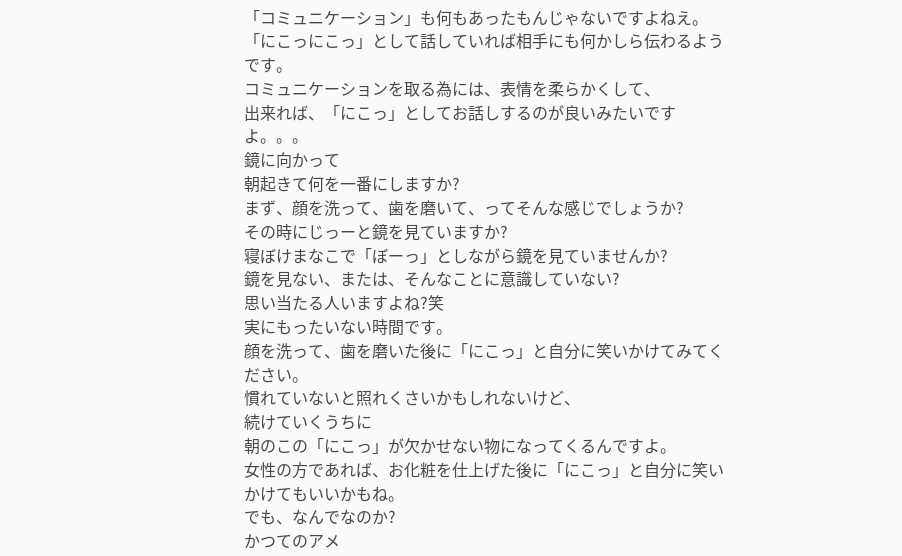「コミュニケーション」も何もあったもんじゃないですよねえ。
「にこっにこっ」として話していれば相手にも何かしら伝わるようです。
コミュニケーションを取る為には、表情を柔らかくして、
出来れば、「にこっ」としてお話しするのが良いみたいですよ。。。
鏡に向かって
朝起きて何を一番にしますか?
まず、顔を洗って、歯を磨いて、ってそんな感じでしょうか?
その時にじっーと鏡を見ていますか?
寝ぼけまなこで「ぼーっ」としながら鏡を見ていませんか?
鏡を見ない、または、そんなことに意識していない?
思い当たる人いますよね?笑
実にもったいない時間です。
顔を洗って、歯を磨いた後に「にこっ」と自分に笑いかけてみてください。
慣れていないと照れくさいかもしれないけど、
続けていくうちに
朝のこの「にこっ」が欠かせない物になってくるんですよ。
女性の方であれば、お化粧を仕上げた後に「にこっ」と自分に笑いかけてもいいかもね。
でも、なんでなのか?
かつてのアメ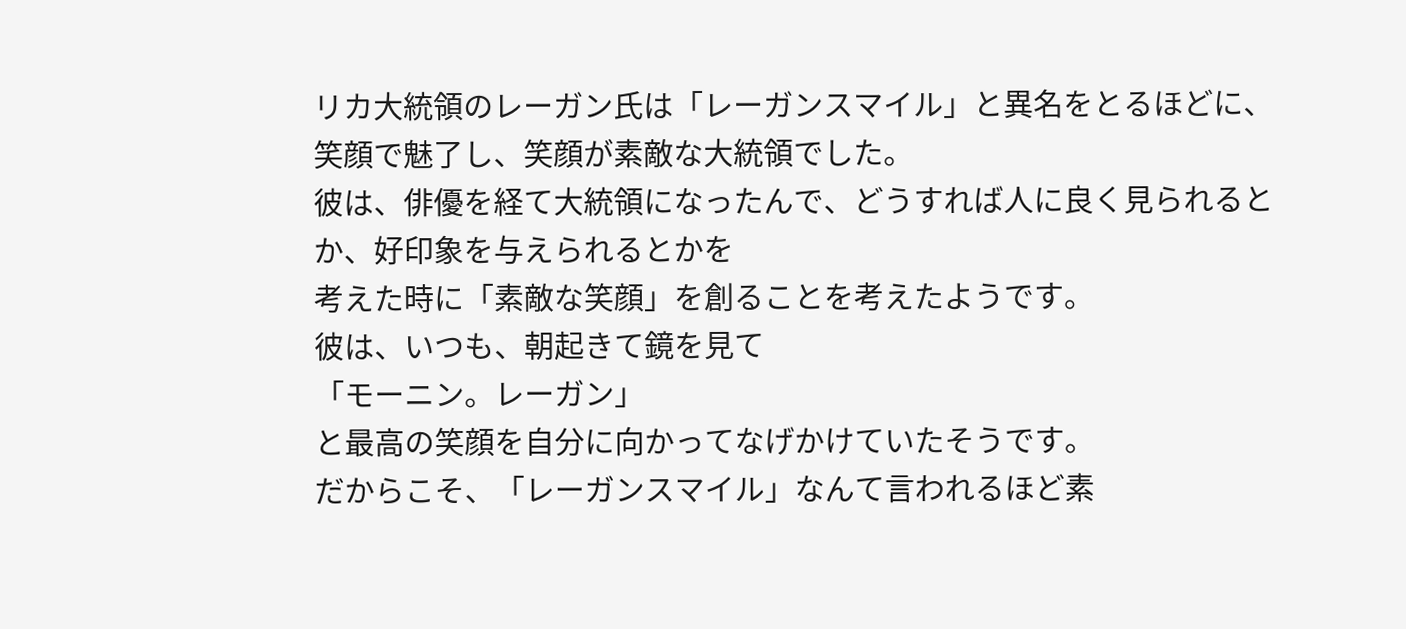リカ大統領のレーガン氏は「レーガンスマイル」と異名をとるほどに、
笑顔で魅了し、笑顔が素敵な大統領でした。
彼は、俳優を経て大統領になったんで、どうすれば人に良く見られるとか、好印象を与えられるとかを
考えた時に「素敵な笑顔」を創ることを考えたようです。
彼は、いつも、朝起きて鏡を見て
「モーニン。レーガン」
と最高の笑顔を自分に向かってなげかけていたそうです。
だからこそ、「レーガンスマイル」なんて言われるほど素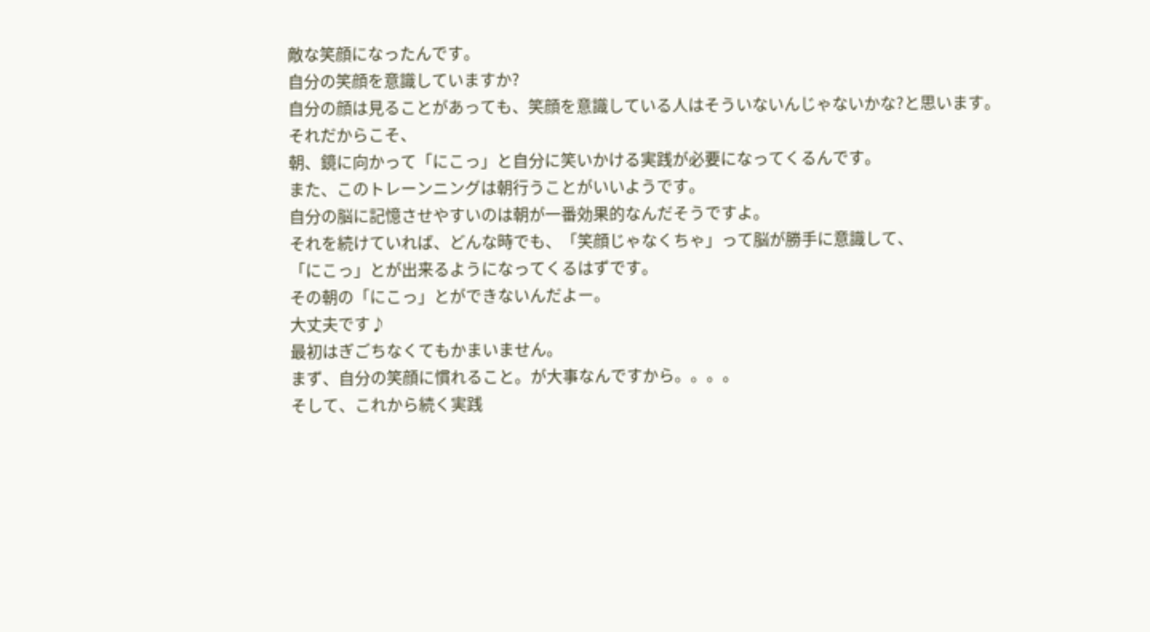敵な笑顔になったんです。
自分の笑顔を意識していますか?
自分の顔は見ることがあっても、笑顔を意識している人はそういないんじゃないかな?と思います。
それだからこそ、
朝、鏡に向かって「にこっ」と自分に笑いかける実践が必要になってくるんです。
また、このトレーンニングは朝行うことがいいようです。
自分の脳に記憶させやすいのは朝が一番効果的なんだそうですよ。
それを続けていれば、どんな時でも、「笑顔じゃなくちゃ」って脳が勝手に意識して、
「にこっ」とが出来るようになってくるはずです。
その朝の「にこっ」とができないんだよー。
大丈夫です♪
最初はぎごちなくてもかまいません。
まず、自分の笑顔に慣れること。が大事なんですから。。。。
そして、これから続く実践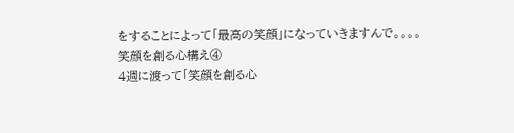をすることによって「最高の笑顔」になっていきますんで。。。。
笑顔を創る心構え④
4週に渡って「笑顔を創る心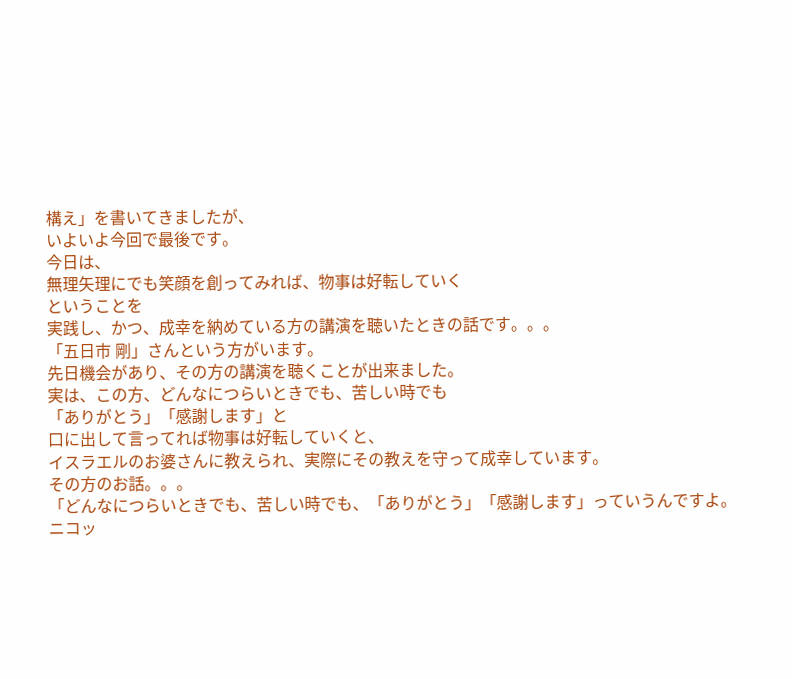構え」を書いてきましたが、
いよいよ今回で最後です。
今日は、
無理矢理にでも笑顔を創ってみれば、物事は好転していく
ということを
実践し、かつ、成幸を納めている方の講演を聴いたときの話です。。。
「五日市 剛」さんという方がいます。
先日機会があり、その方の講演を聴くことが出来ました。
実は、この方、どんなにつらいときでも、苦しい時でも
「ありがとう」「感謝します」と
口に出して言ってれば物事は好転していくと、
イスラエルのお婆さんに教えられ、実際にその教えを守って成幸しています。
その方のお話。。。
「どんなにつらいときでも、苦しい時でも、「ありがとう」「感謝します」っていうんですよ。
ニコッ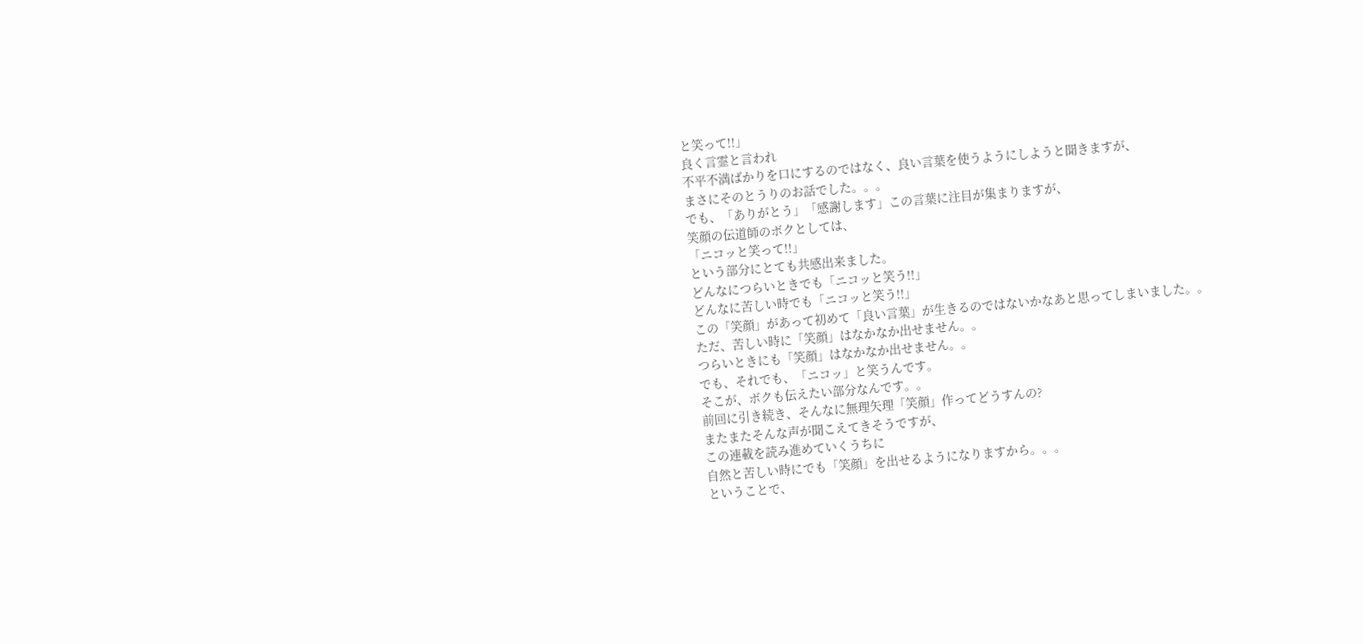と笑って!!」
良く言霊と言われ
不平不満ばかりを口にするのではなく、良い言葉を使うようにしようと聞きますが、
まさにそのとうりのお話でした。。。
でも、「ありがとう」「感謝します」この言葉に注目が集まりますが、
笑顔の伝道師のボクとしては、
「ニコッと笑って!!」
という部分にとても共感出来ました。
どんなにつらいときでも「ニコッと笑う!!」
どんなに苦しい時でも「ニコッと笑う!!」
この「笑顔」があって初めて「良い言葉」が生きるのではないかなあと思ってしまいました。。
ただ、苦しい時に「笑顔」はなかなか出せません。。
つらいときにも「笑顔」はなかなか出せません。。
でも、それでも、「ニコッ」と笑うんです。
そこが、ボクも伝えたい部分なんです。。
前回に引き続き、そんなに無理矢理「笑顔」作ってどうすんの?
またまたそんな声が聞こえてきそうですが、
この連載を読み進めていくうちに
自然と苦しい時にでも「笑顔」を出せるようになりますから。。。
ということで、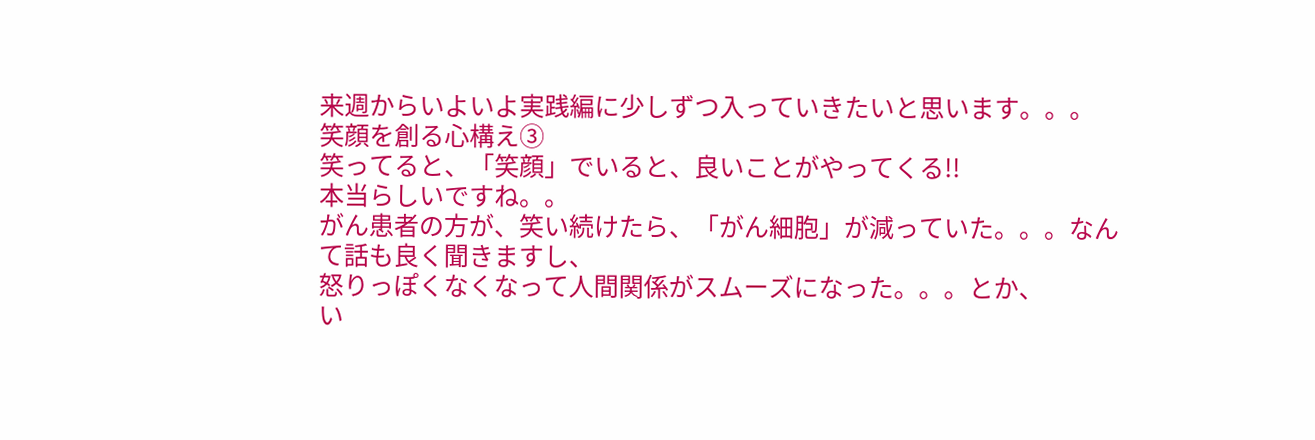来週からいよいよ実践編に少しずつ入っていきたいと思います。。。
笑顔を創る心構え③
笑ってると、「笑顔」でいると、良いことがやってくる!!
本当らしいですね。。
がん患者の方が、笑い続けたら、「がん細胞」が減っていた。。。なんて話も良く聞きますし、
怒りっぽくなくなって人間関係がスムーズになった。。。とか、
い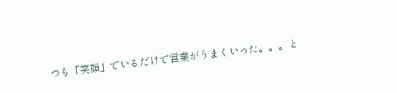つも「笑顔」でいるだけで営業がうまくいった。。。と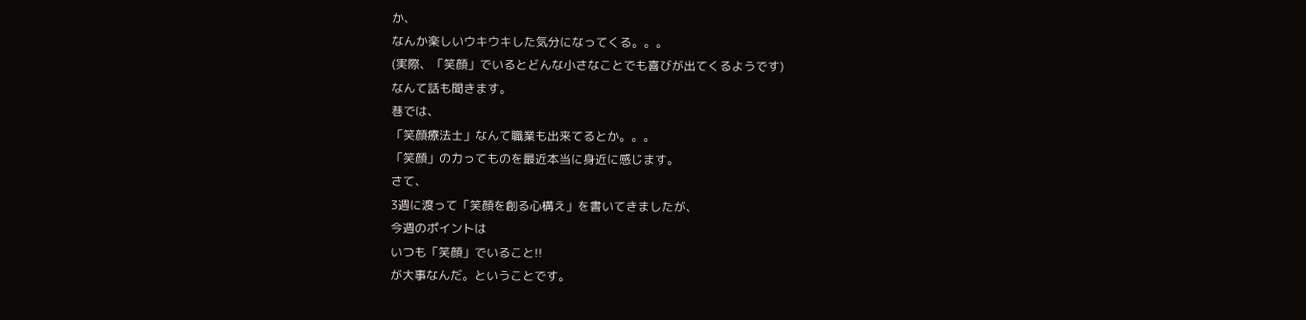か、
なんか楽しいウキウキした気分になってくる。。。
(実際、「笑顔」でいるとどんな小さなことでも喜びが出てくるようです)
なんて話も聞きます。
巷では、
「笑顔療法士」なんて職業も出来てるとか。。。
「笑顔」の力ってものを最近本当に身近に感じます。
さて、
3週に渡って「笑顔を創る心構え」を書いてきましたが、
今週のポイントは
いつも「笑顔」でいること!!
が大事なんだ。ということです。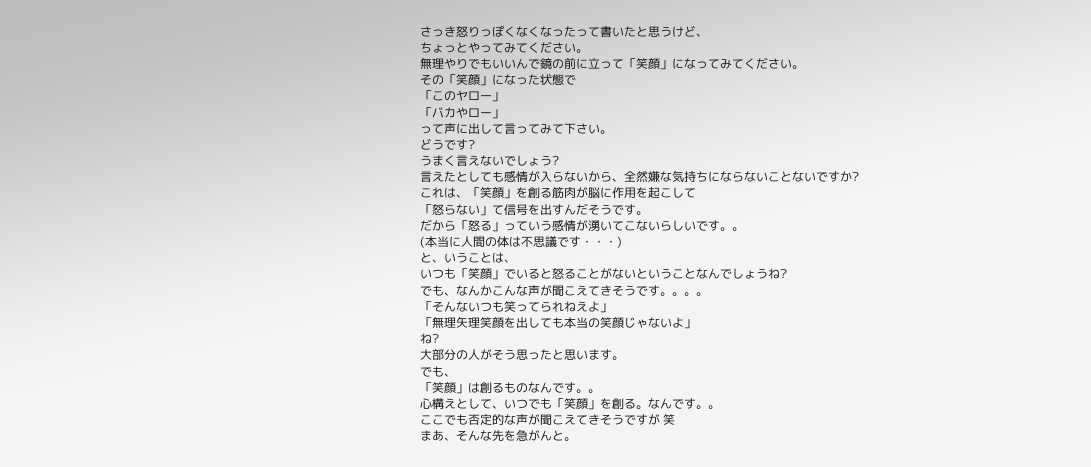さっき怒りっぽくなくなったって書いたと思うけど、
ちょっとやってみてください。
無理やりでもいいんで鏡の前に立って「笑顔」になってみてください。
その「笑顔」になった状態で
「このヤロー」
「バカやロー」
って声に出して言ってみて下さい。
どうです?
うまく言えないでしょう?
言えたとしても感情が入らないから、全然嫌な気持ちにならないことないですか?
これは、「笑顔」を創る筋肉が脳に作用を起こして
「怒らない」て信号を出すんだそうです。
だから「怒る」っていう感情が湧いてこないらしいです。。
(本当に人間の体は不思議です・・・)
と、いうことは、
いつも「笑顔」でいると怒ることがないということなんでしょうね?
でも、なんかこんな声が聞こえてきそうです。。。。
「そんないつも笑ってられねえよ」
「無理矢理笑顔を出しても本当の笑顔じゃないよ」
ね?
大部分の人がそう思ったと思います。
でも、
「笑顔」は創るものなんです。。
心構えとして、いつでも「笑顔」を創る。なんです。。
ここでも否定的な声が聞こえてきそうですが 笑
まあ、そんな先を急がんと。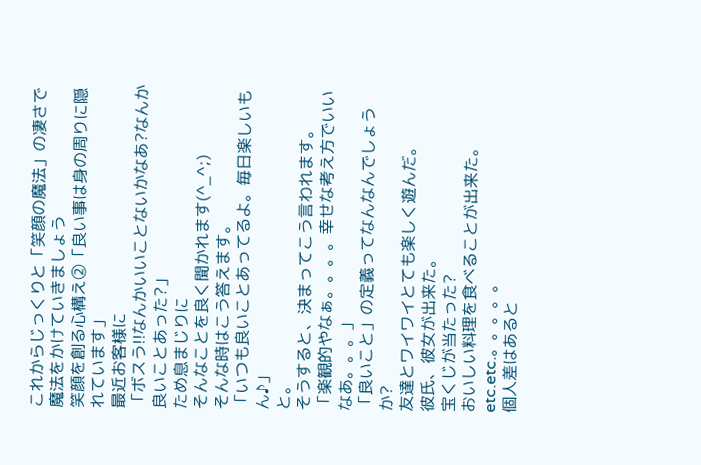これからじっくりと「笑顔の魔法」の凄さで魔法をかけていきましょう
笑顔を創る心構え②「良い事は身の周りに隠れています」
最近お客様に
「ボスう!!なんかいいことないかなあ?なんか良いことあった?」
ため息まじりに
そんなことを良く聞かれます(^_^;)
そんな時はこう答えます。
「いつも良いことあってるよ。毎日楽しいもん♪」
と。
そうすると、決まってこう言われます。
「楽観的やなぁ。。。。幸せな考え方でいいなあ。。。」
「良いこと」の定義ってなんなんでしょうか?
友達とワイワイとても楽しく遊んだ。
彼氏、彼女が出来た。
宝くじが当たった?
おいしい料理を食べることが出来た。
etc.etc.。。。。。
個人差はあると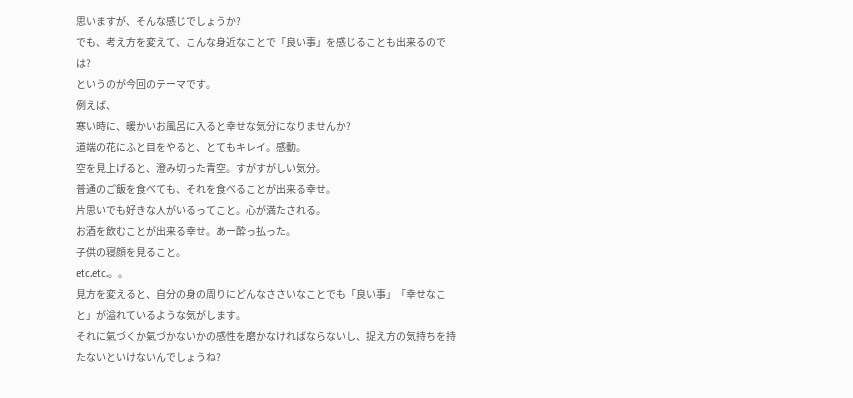思いますが、そんな感じでしょうか?
でも、考え方を変えて、こんな身近なことで「良い事」を感じることも出来るのでは?
というのが今回のテーマです。
例えば、
寒い時に、暖かいお風呂に入ると幸せな気分になりませんか?
道端の花にふと目をやると、とてもキレイ。感動。
空を見上げると、澄み切った青空。すがすがしい気分。
普通のご飯を食べても、それを食べることが出来る幸せ。
片思いでも好きな人がいるってこと。心が満たされる。
お酒を飲むことが出来る幸せ。あー酔っ払った。
子供の寝顔を見ること。
etc.etc.。。
見方を変えると、自分の身の周りにどんなささいなことでも「良い事」「幸せなこと」が溢れているような気がします。
それに氣づくか氣づかないかの感性を磨かなければならないし、捉え方の気持ちを持たないといけないんでしょうね?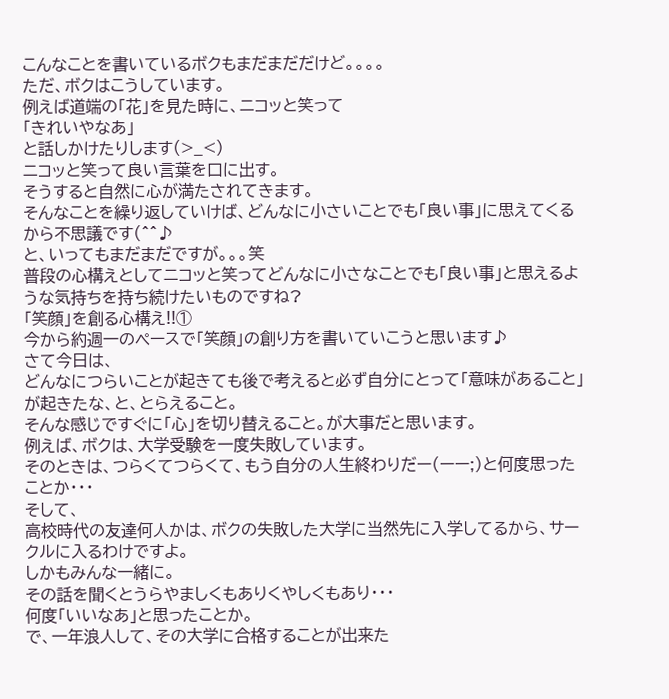こんなことを書いているボクもまだまだだけど。。。。
ただ、ボクはこうしています。
例えば道端の「花」を見た時に、ニコッと笑って
「きれいやなあ」
と話しかけたりします(>_<)
ニコッと笑って良い言葉を口に出す。
そうすると自然に心が満たされてきます。
そんなことを繰り返していけば、どんなに小さいことでも「良い事」に思えてくるから不思議です(^^♪
と、いってもまだまだですが。。。笑
普段の心構えとしてニコッと笑ってどんなに小さなことでも「良い事」と思えるような気持ちを持ち続けたいものですね?
「笑顔」を創る心構え!!①
今から約週一のペースで「笑顔」の創り方を書いていこうと思います♪
さて今日は、
どんなにつらいことが起きても後で考えると必ず自分にとって「意味があること」が起きたな、と、とらえること。
そんな感じですぐに「心」を切り替えること。が大事だと思います。
例えば、ボクは、大学受験を一度失敗しています。
そのときは、つらくてつらくて、もう自分の人生終わりだー(ーー;)と何度思ったことか・・・
そして、
高校時代の友達何人かは、ボクの失敗した大学に当然先に入学してるから、サークルに入るわけですよ。
しかもみんな一緒に。
その話を聞くとうらやましくもありくやしくもあり・・・
何度「いいなあ」と思ったことか。
で、一年浪人して、その大学に合格することが出来た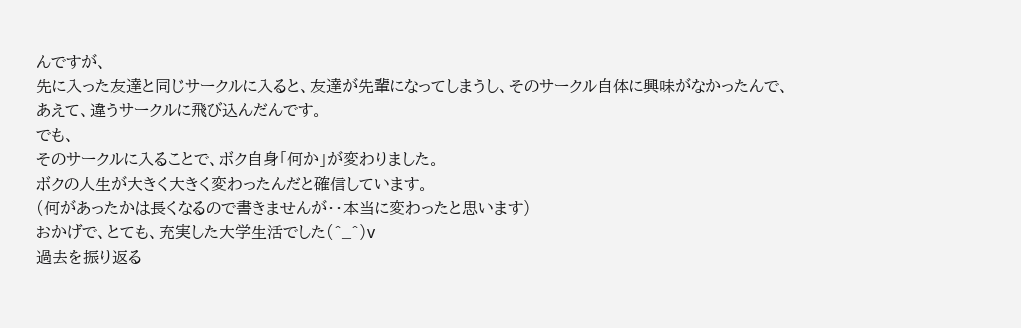んですが、
先に入った友達と同じサークルに入ると、友達が先輩になってしまうし、そのサークル自体に興味がなかったんで、
あえて、違うサークルに飛び込んだんです。
でも、
そのサークルに入ることで、ボク自身「何か」が変わりました。
ボクの人生が大きく大きく変わったんだと確信しています。
(何があったかは長くなるので書きませんが・・本当に変わったと思います)
おかげで、とても、充実した大学生活でした(^_^)v
過去を振り返る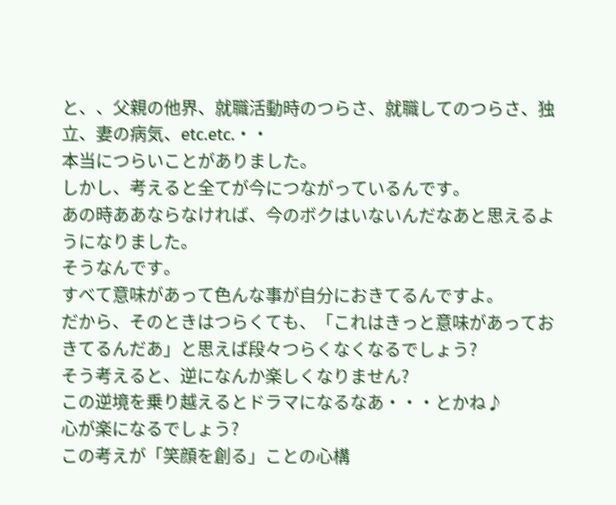と、、父親の他界、就職活動時のつらさ、就職してのつらさ、独立、妻の病気、etc.etc.・・
本当につらいことがありました。
しかし、考えると全てが今につながっているんです。
あの時ああならなければ、今のボクはいないんだなあと思えるようになりました。
そうなんです。
すべて意味があって色んな事が自分におきてるんですよ。
だから、そのときはつらくても、「これはきっと意味があっておきてるんだあ」と思えば段々つらくなくなるでしょう?
そう考えると、逆になんか楽しくなりません?
この逆境を乗り越えるとドラマになるなあ・・・とかね♪
心が楽になるでしょう?
この考えが「笑顔を創る」ことの心構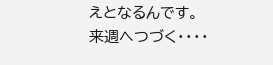えとなるんです。
来週へつづく・・・・